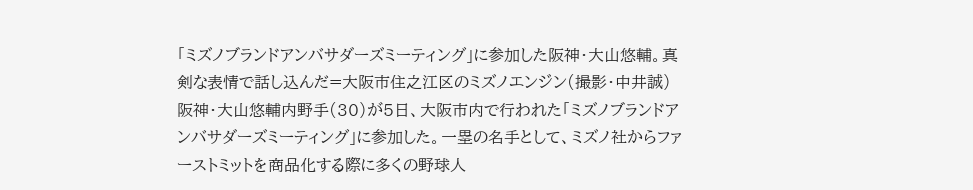「ミズノブランドアンバサダーズミーティング」に参加した阪神・大山悠輔。真剣な表情で話し込んだ=大阪市住之江区のミズノエンジン(撮影・中井誠) 阪神・大山悠輔内野手(30)が5日、大阪市内で行われた「ミズノブランドアンバサダーズミーティング」に参加した。一塁の名手として、ミズノ社からファーストミットを商品化する際に多くの野球人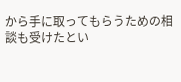から手に取ってもらうための相談も受けたとい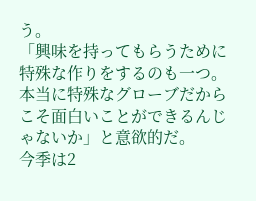う。
「興味を持ってもらうために特殊な作りをするのも一つ。本当に特殊なグローブだからこそ面白いことができるんじゃないか」と意欲的だ。
今季は2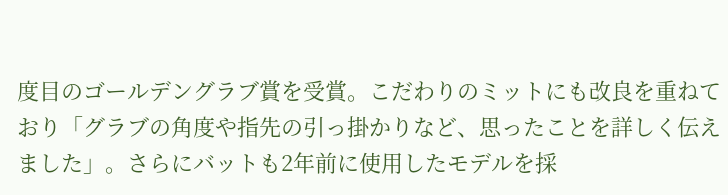度目のゴールデングラブ賞を受賞。こだわりのミットにも改良を重ねており「グラブの角度や指先の引っ掛かりなど、思ったことを詳しく伝えました」。さらにバットも2年前に使用したモデルを採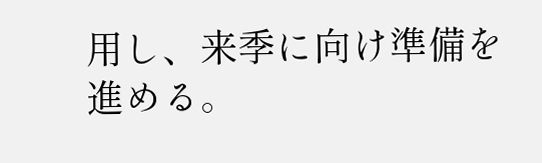用し、来季に向け準備を進める。